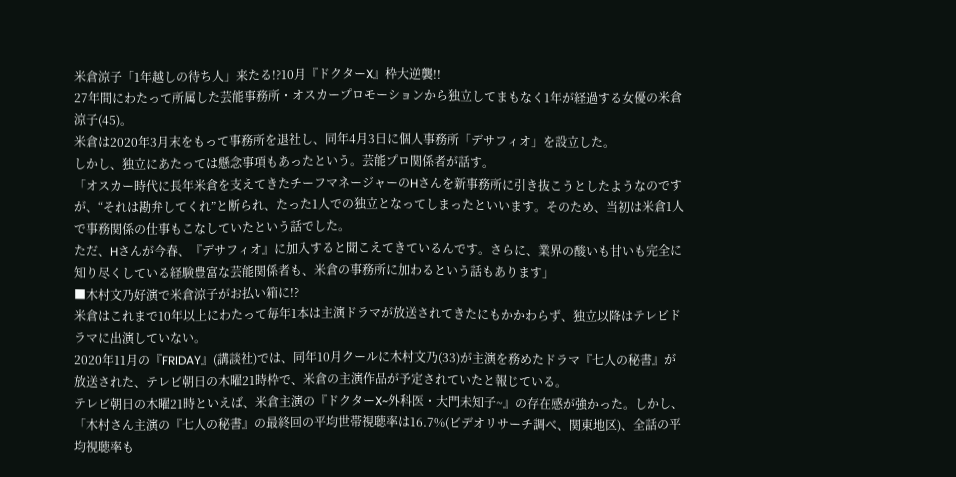米倉涼子「1年越しの待ち人」来たる!?10月『ドクターX』枠大逆襲!!
27年間にわたって所属した芸能事務所・オスカープロモーションから独立してまもなく1年が経過する女優の米倉涼子(45)。
米倉は2020年3月末をもって事務所を退社し、同年4月3日に個人事務所「デサフィオ」を設立した。
しかし、独立にあたっては懸念事項もあったという。芸能プロ関係者が話す。
「オスカー時代に長年米倉を支えてきたチーフマネージャーのHさんを新事務所に引き抜こうとしたようなのですが、“それは勘弁してくれ”と断られ、たった1人での独立となってしまったといいます。そのため、当初は米倉1人で事務関係の仕事もこなしていたという話でした。
ただ、Hさんが今春、『デサフィオ』に加入すると聞こえてきているんです。さらに、業界の酸いも甘いも完全に知り尽くしている経験豊富な芸能関係者も、米倉の事務所に加わるという話もあります」
■木村文乃好演で米倉涼子がお払い箱に!?
米倉はこれまで10年以上にわたって毎年1本は主演ドラマが放送されてきたにもかかわらず、独立以降はテレビドラマに出演していない。
2020年11月の『FRIDAY』(講談社)では、同年10月クールに木村文乃(33)が主演を務めたドラマ『七人の秘書』が放送された、テレビ朝日の木曜21時枠で、米倉の主演作品が予定されていたと報じている。
テレビ朝日の木曜21時といえば、米倉主演の『ドクターX~外科医・大門未知子~』の存在感が強かった。しかし、
「木村さん主演の『七人の秘書』の最終回の平均世帯視聴率は16.7%(ビデオリサーチ調べ、関東地区)、全話の平均視聴率も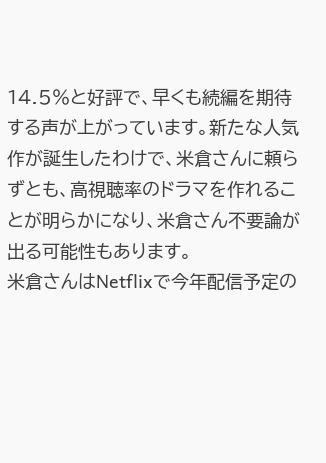14.5%と好評で、早くも続編を期待する声が上がっています。新たな人気作が誕生したわけで、米倉さんに頼らずとも、高視聴率のドラマを作れることが明らかになり、米倉さん不要論が出る可能性もあります。
米倉さんはNetflixで今年配信予定の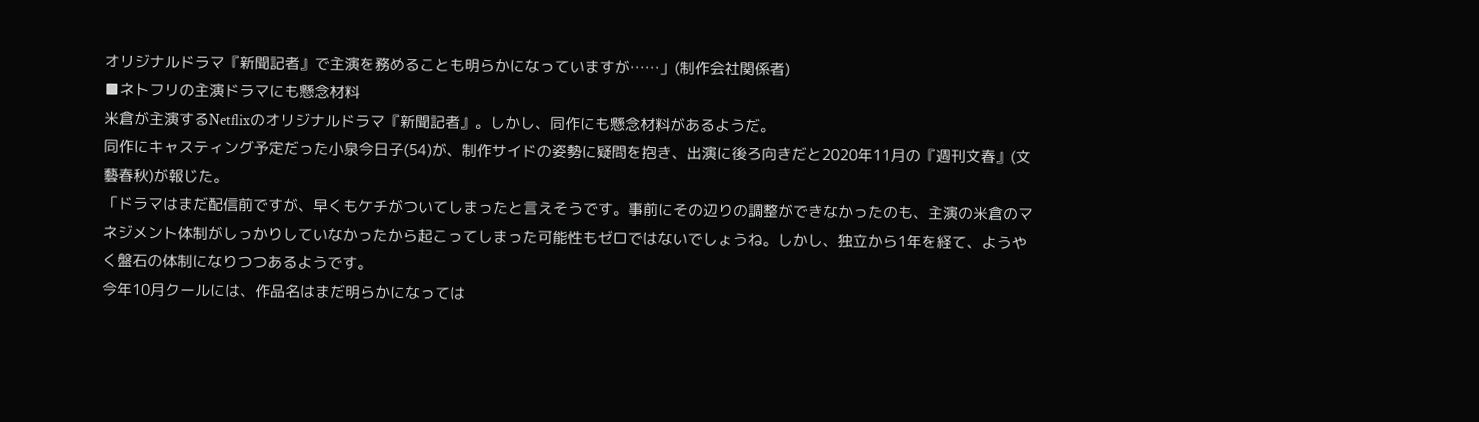オリジナルドラマ『新聞記者』で主演を務めることも明らかになっていますが……」(制作会社関係者)
■ネトフリの主演ドラマにも懸念材料
米倉が主演するNetflixのオリジナルドラマ『新聞記者』。しかし、同作にも懸念材料があるようだ。
同作にキャスティング予定だった小泉今日子(54)が、制作サイドの姿勢に疑問を抱き、出演に後ろ向きだと2020年11月の『週刊文春』(文藝春秋)が報じた。
「ドラマはまだ配信前ですが、早くもケチがついてしまったと言えそうです。事前にその辺りの調整ができなかったのも、主演の米倉のマネジメント体制がしっかりしていなかったから起こってしまった可能性もゼロではないでしょうね。しかし、独立から1年を経て、ようやく盤石の体制になりつつあるようです。
今年10月クールには、作品名はまだ明らかになっては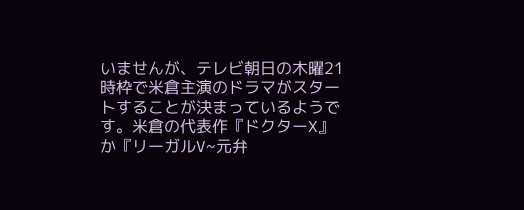いませんが、テレビ朝日の木曜21時枠で米倉主演のドラマがスタートすることが決まっているようです。米倉の代表作『ドクターX』か『リーガルV~元弁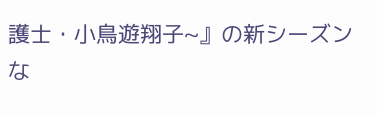護士・小鳥遊翔子~』の新シーズンな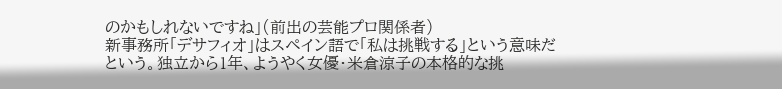のかもしれないですね」(前出の芸能プロ関係者)
新事務所「デサフィオ」はスペイン語で「私は挑戦する」という意味だという。独立から1年、ようやく女優・米倉涼子の本格的な挑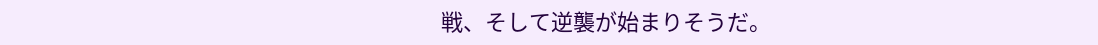戦、そして逆襲が始まりそうだ。